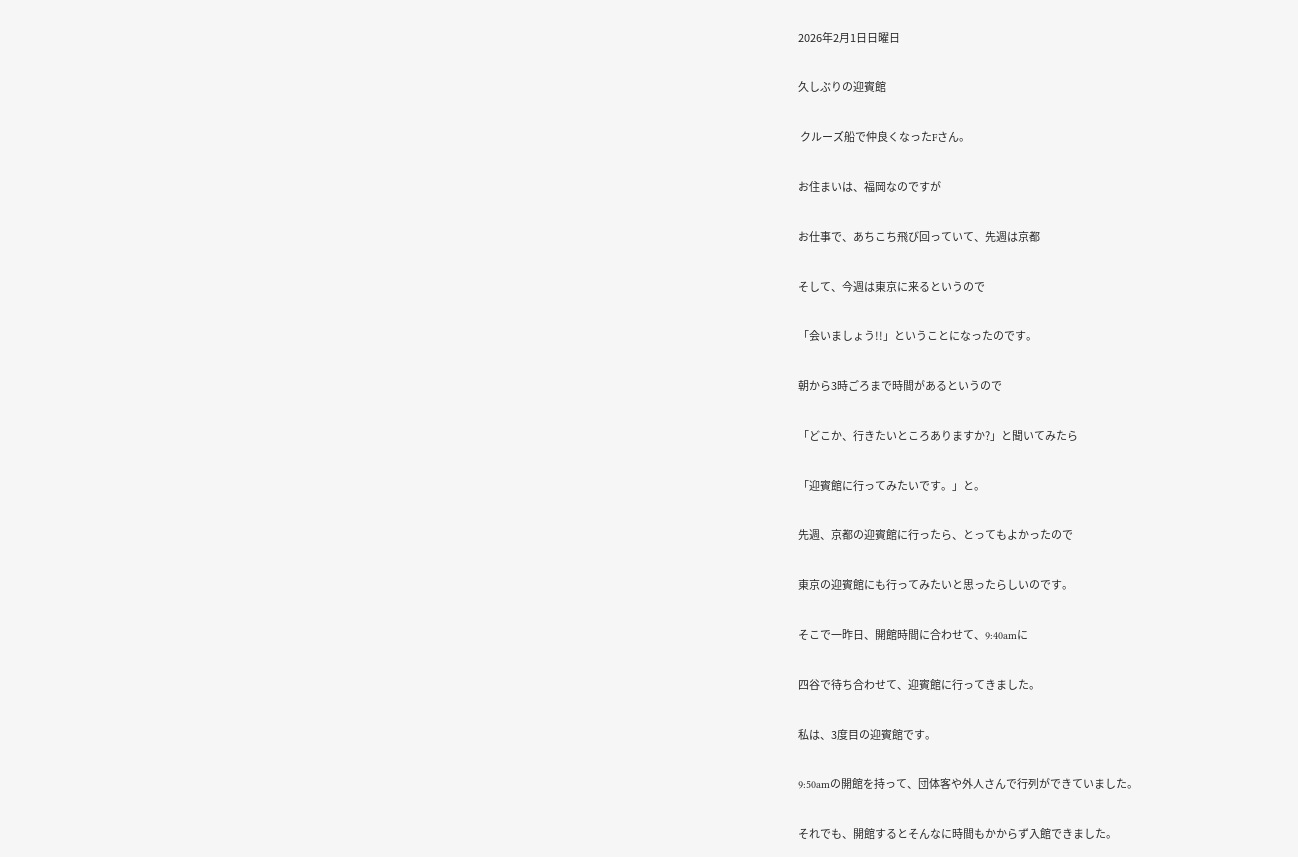2026年2月1日日曜日

久しぶりの迎賓館

 クルーズ船で仲良くなったFさん。

お住まいは、福岡なのですが

お仕事で、あちこち飛び回っていて、先週は京都

そして、今週は東京に来るというので

「会いましょう!!」ということになったのです。

朝から3時ごろまで時間があるというので

「どこか、行きたいところありますか?」と聞いてみたら

「迎賓館に行ってみたいです。」と。

先週、京都の迎賓館に行ったら、とってもよかったので

東京の迎賓館にも行ってみたいと思ったらしいのです。

そこで一昨日、開館時間に合わせて、9:40amに

四谷で待ち合わせて、迎賓館に行ってきました。

私は、3度目の迎賓館です。

9:50amの開館を持って、団体客や外人さんで行列ができていました。

それでも、開館するとそんなに時間もかからず入館できました。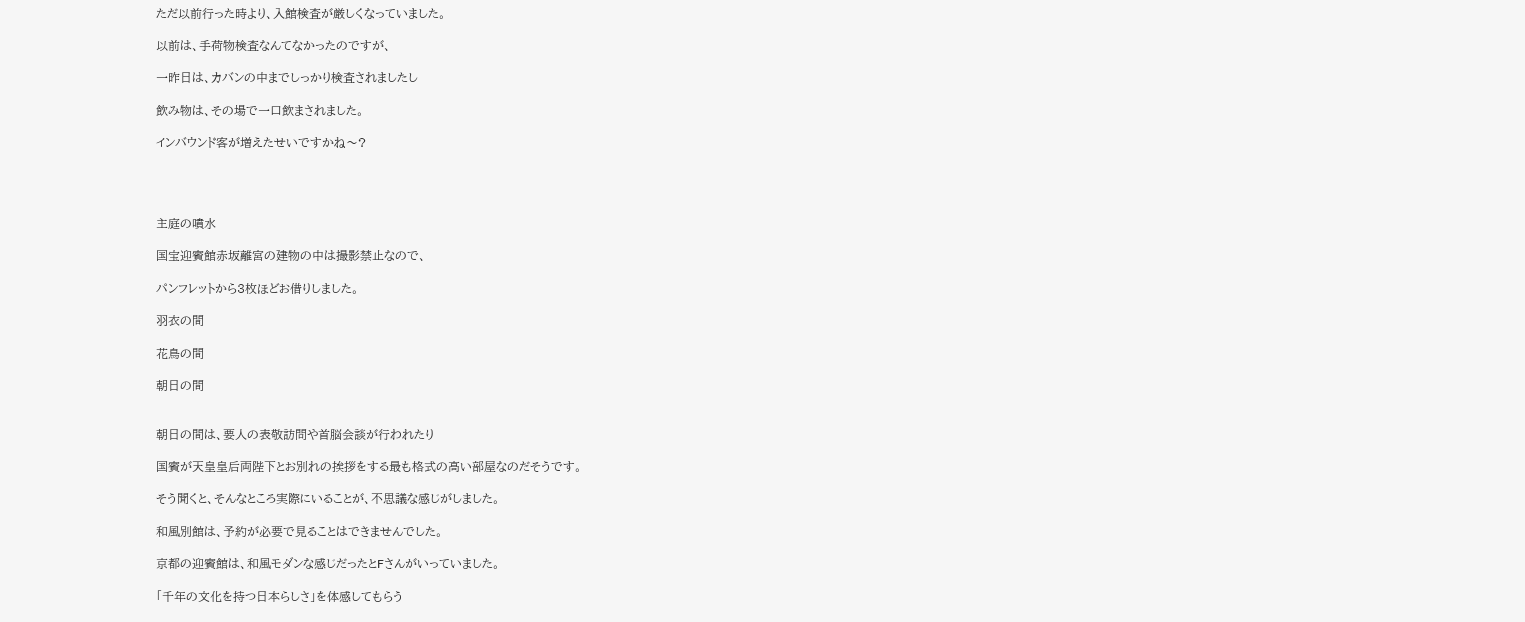ただ以前行った時より、入館検査が厳しくなっていました。

以前は、手荷物検査なんてなかったのですが、

一昨日は、カバンの中までしっかり検査されましたし

飲み物は、その場で一口飲まされました。

インバウンド客が増えたせいですかね〜?




主庭の噴水

国宝迎賓館赤坂離宮の建物の中は撮影禁止なので、

パンフレットから3枚ほどお借りしました。

羽衣の間

花鳥の間

朝日の間


朝日の間は、要人の表敬訪問や首脳会談が行われたり

国賓が天皇皇后両陛下とお別れの挨拶をする最も格式の高い部屋なのだそうです。

そう聞くと、そんなところ実際にいることが、不思議な感じがしました。

和風別館は、予約が必要で見ることはできませんでした。

京都の迎賓館は、和風モダンな感じだったとFさんがいっていました。

「千年の文化を持つ日本らしさ」を体感してもらう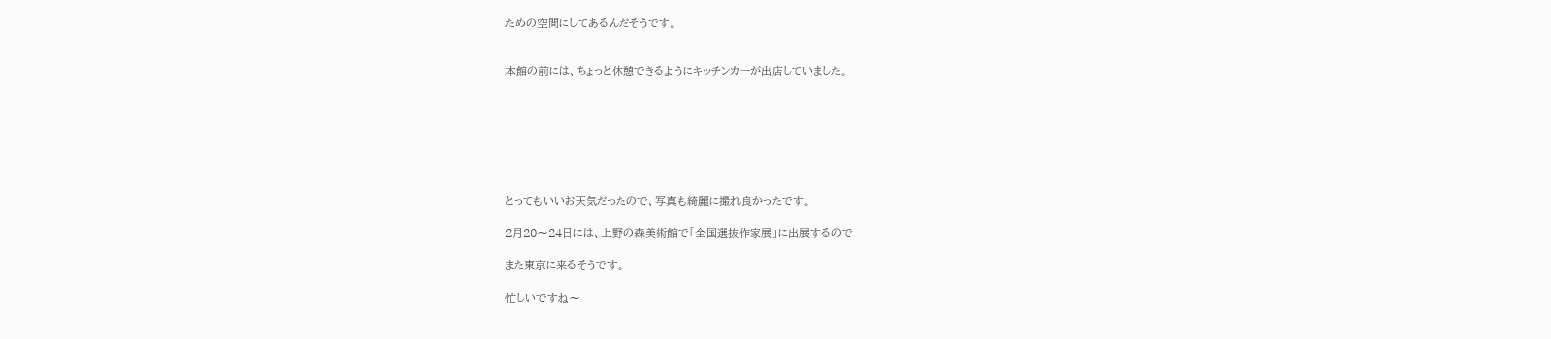ための空間にしてあるんだそうです。


本館の前には、ちょっと休憩できるようにキッチンカーが出店していました。







とってもいいお天気だったので、写真も綺麗に撮れ良かったです。

2月20〜24日には、上野の森美術館で「全国選抜作家展」に出展するので

また東京に来るそうです。

忙しいですね〜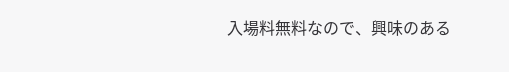入場料無料なので、興味のある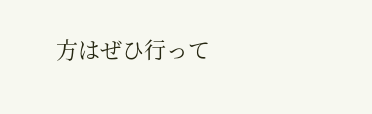方はぜひ行って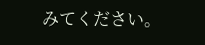みてください。